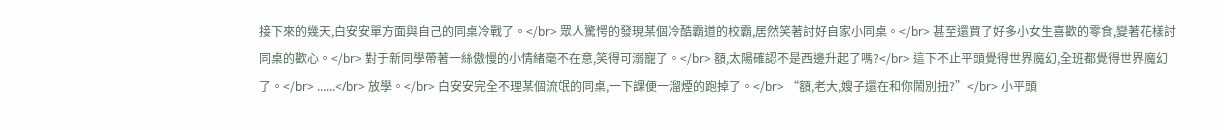接下來的幾天,白安安單方面與自己的同桌冷戰了。</br> 眾人驚愕的發現某個冷酷霸道的校霸,居然笑著討好自家小同桌。</br> 甚至還買了好多小女生喜歡的零食,變著花樣討同桌的歡心。</br> 對于新同學帶著一絲傲慢的小情緒毫不在意,笑得可溺寵了。</br> 額,太陽確認不是西邊升起了嗎?</br> 這下不止平頭覺得世界魔幻,全班都覺得世界魔幻了。</br> ……</br> 放學。</br> 白安安完全不理某個流氓的同桌,一下課便一溜煙的跑掉了。</br> “額,老大,嫂子還在和你鬧別扭?”</br> 小平頭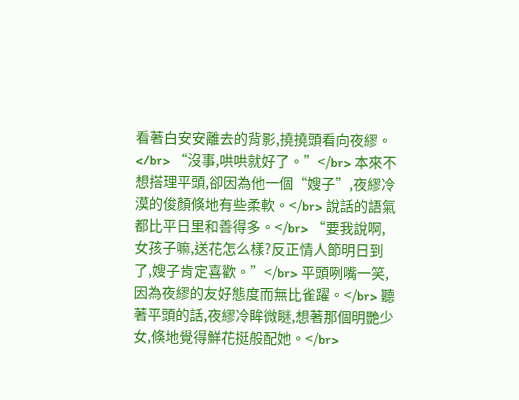看著白安安離去的背影,撓撓頭看向夜繆。</br> “沒事,哄哄就好了。”</br> 本來不想搭理平頭,卻因為他一個“嫂子”,夜繆冷漠的俊顏倏地有些柔軟。</br> 說話的語氣都比平日里和善得多。</br> “要我說啊,女孩子嘛,送花怎么樣?反正情人節明日到了,嫂子肯定喜歡。”</br> 平頭咧嘴一笑,因為夜繆的友好態度而無比雀躍。</br> 聽著平頭的話,夜繆冷眸微瞇,想著那個明艷少女,倏地覺得鮮花挺般配她。</br>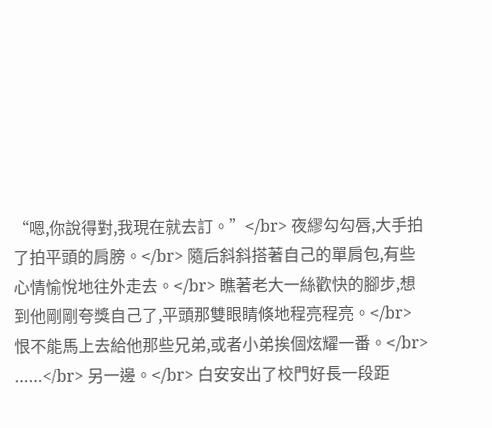“嗯,你說得對,我現在就去訂。”</br> 夜繆勾勾唇,大手拍了拍平頭的肩膀。</br> 隨后斜斜搭著自己的單肩包,有些心情愉悅地往外走去。</br> 瞧著老大一絲歡快的腳步,想到他剛剛夸獎自己了,平頭那雙眼睛倏地程亮程亮。</br> 恨不能馬上去給他那些兄弟,或者小弟挨個炫耀一番。</br> ……</br> 另一邊。</br> 白安安出了校門好長一段距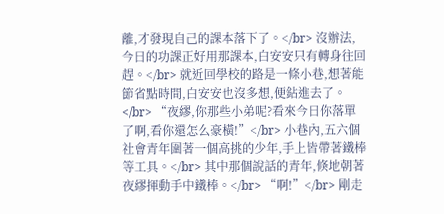離,才發現自己的課本落下了。</br> 沒辦法,今日的功課正好用那課本,白安安只有轉身往回趕。</br> 就近回學校的路是一條小巷,想著能節省點時間,白安安也沒多想,便鉆進去了。</br> “夜繆,你那些小弟呢?看來今日你落單了啊,看你還怎么豪橫!”</br> 小巷內,五六個社會青年圍著一個高挑的少年,手上皆帶著鐵棒等工具。</br> 其中那個說話的青年,倏地朝著夜繆揮動手中鐵棒。</br> “啊!”</br> 剛走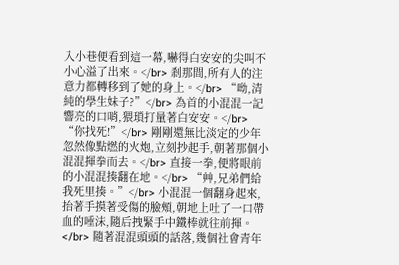入小巷便看到這一幕,嚇得白安安的尖叫不小心溢了出來。</br> 剎那間,所有人的注意力都轉移到了她的身上。</br> “呦,清純的學生妹子?”</br> 為首的小混混一記響亮的口哨,猥瑣打量著白安安。</br> “你找死!”</br> 剛剛還無比淡定的少年忽然像點燃的火炮,立刻抄起手,朝著那個小混混揮拳而去。</br> 直接一拳,便將眼前的小混混揍翻在地。</br> “艸,兄弟們給我死里揍。”</br> 小混混一個翻身起來,抬著手摸著受傷的臉頰,朝地上吐了一口帶血的唾沫,隨后拽緊手中鐵棒就往前揮。</br> 隨著混混頭頭的話落,幾個社會青年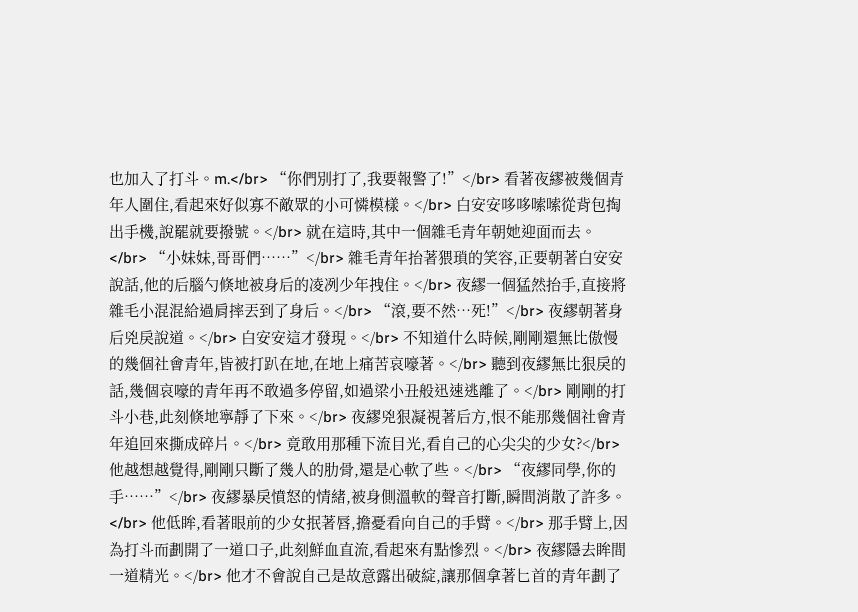也加入了打斗。m.</br> “你們別打了,我要報警了!”</br> 看著夜繆被幾個青年人圍住,看起來好似寡不敵眾的小可憐模樣。</br> 白安安哆哆嗦嗦從背包掏出手機,說罷就要撥號。</br> 就在這時,其中一個雜毛青年朝她迎面而去。</br> “小妹妹,哥哥們……”</br> 雜毛青年抬著猥瑣的笑容,正要朝著白安安說話,他的后腦勺倏地被身后的凌冽少年拽住。</br> 夜繆一個猛然抬手,直接將雜毛小混混給過肩摔丟到了身后。</br> “滾,要不然…死!”</br> 夜繆朝著身后兇戾說道。</br> 白安安這才發現。</br> 不知道什么時候,剛剛還無比傲慢的幾個社會青年,皆被打趴在地,在地上痛苦哀嚎著。</br> 聽到夜繆無比狠戾的話,幾個哀嚎的青年再不敢過多停留,如過梁小丑般迅速逃離了。</br> 剛剛的打斗小巷,此刻倏地寧靜了下來。</br> 夜繆兇狠凝視著后方,恨不能那幾個社會青年追回來撕成碎片。</br> 竟敢用那種下流目光,看自己的心尖尖的少女?</br> 他越想越覺得,剛剛只斷了幾人的肋骨,還是心軟了些。</br> “夜繆同學,你的手……”</br> 夜繆暴戾憤怒的情緒,被身側溫軟的聲音打斷,瞬間消散了許多。</br> 他低眸,看著眼前的少女抿著唇,擔憂看向自己的手臂。</br> 那手臂上,因為打斗而劃開了一道口子,此刻鮮血直流,看起來有點慘烈。</br> 夜繆隱去眸間一道精光。</br> 他才不會說自己是故意露出破綻,讓那個拿著匕首的青年劃了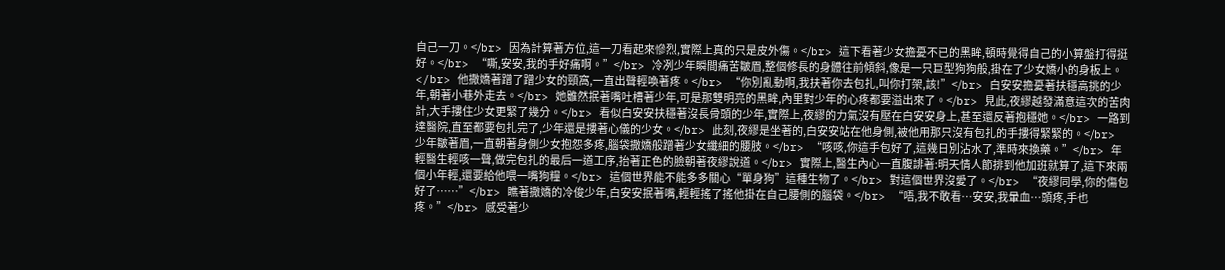自己一刀。</br> 因為計算著方位,這一刀看起來慘烈,實際上真的只是皮外傷。</br> 這下看著少女擔憂不已的黑眸,頓時覺得自己的小算盤打得挺好。</br> “嘶,安安,我的手好痛啊。”</br> 冷冽少年瞬間痛苦皺眉,整個修長的身體往前傾斜,像是一只巨型狗狗般,掛在了少女嬌小的身板上。</br> 他撒嬌著蹭了蹭少女的頸窩,一直出聲輕喚著疼。</br> “你別亂動啊,我扶著你去包扎,叫你打架,該!”</br> 白安安擔憂著扶穩高挑的少年,朝著小巷外走去。</br> 她雖然抿著嘴吐槽著少年,可是那雙明亮的黑眸,內里對少年的心疼都要溢出來了。</br> 見此,夜繆越發滿意這次的苦肉計,大手摟住少女更緊了幾分。</br> 看似白安安扶穩著沒長骨頭的少年,實際上,夜繆的力氣沒有壓在白安安身上,甚至還反著抱穩她。</br> 一路到達醫院,直至都要包扎完了,少年還是摟著心儀的少女。</br> 此刻,夜繆是坐著的,白安安站在他身側,被他用那只沒有包扎的手摟得緊緊的。</br> 少年皺著眉,一直朝著身側少女抱怨多疼,腦袋撒嬌般蹭著少女纖細的腰肢。</br> “咳咳,你這手包好了,這幾日別沾水了,準時來換藥。”</br> 年輕醫生輕咳一聲,做完包扎的最后一道工序,抬著正色的臉朝著夜繆說道。</br> 實際上,醫生內心一直腹誹著:明天情人節排到他加班就算了,這下來兩個小年輕,還要給他喂一嘴狗糧。</br> 這個世界能不能多多關心“單身狗”這種生物了。</br> 對這個世界沒愛了。</br> “夜繆同學,你的傷包好了……”</br> 瞧著撒嬌的冷俊少年,白安安抿著嘴,輕輕搖了搖他掛在自己腰側的腦袋。</br> “唔,我不敢看…安安,我暈血…頭疼,手也疼。”</br> 感受著少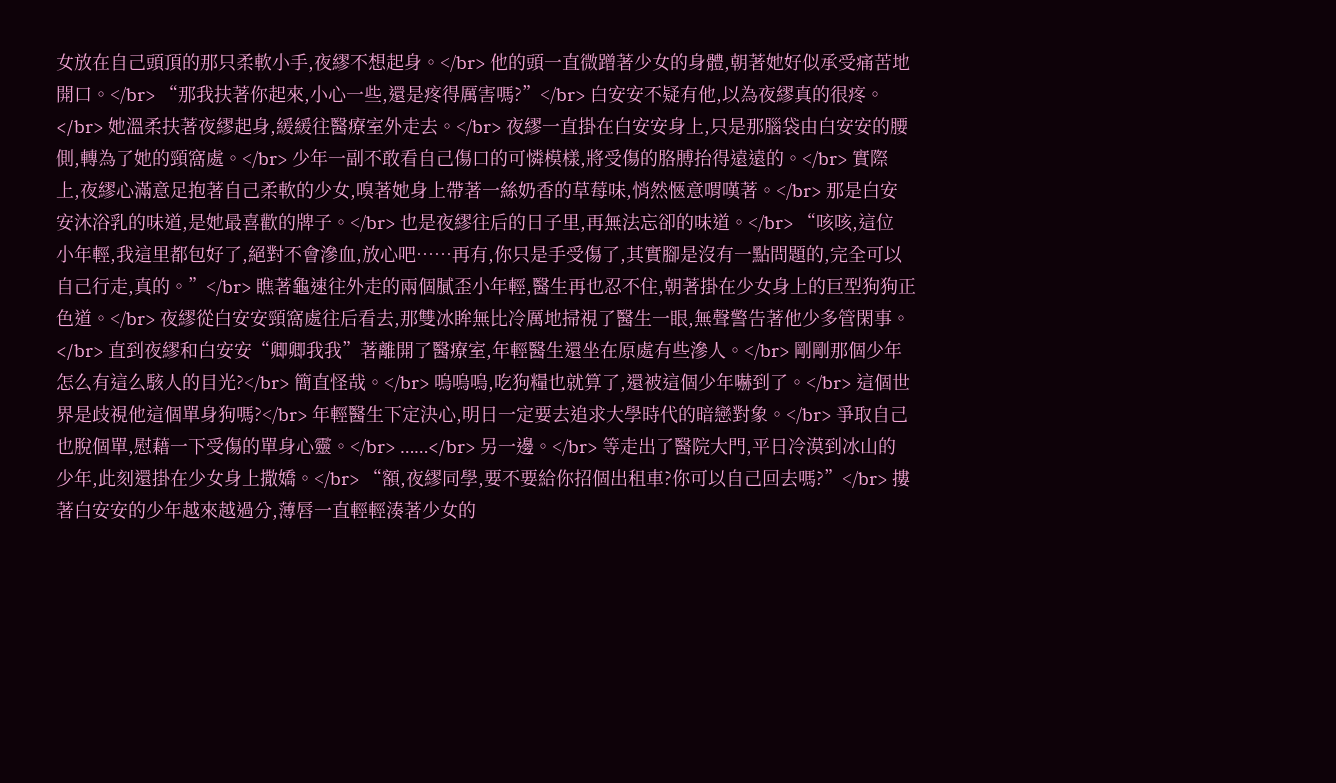女放在自己頭頂的那只柔軟小手,夜繆不想起身。</br> 他的頭一直微蹭著少女的身體,朝著她好似承受痛苦地開口。</br> “那我扶著你起來,小心一些,還是疼得厲害嗎?”</br> 白安安不疑有他,以為夜繆真的很疼。</br> 她溫柔扶著夜繆起身,緩緩往醫療室外走去。</br> 夜繆一直掛在白安安身上,只是那腦袋由白安安的腰側,轉為了她的頸窩處。</br> 少年一副不敢看自己傷口的可憐模樣,將受傷的胳膊抬得遠遠的。</br> 實際上,夜繆心滿意足抱著自己柔軟的少女,嗅著她身上帶著一絲奶香的草莓味,悄然愜意喟嘆著。</br> 那是白安安沐浴乳的味道,是她最喜歡的牌子。</br> 也是夜繆往后的日子里,再無法忘卻的味道。</br> “咳咳,這位小年輕,我這里都包好了,絕對不會滲血,放心吧……再有,你只是手受傷了,其實腳是沒有一點問題的,完全可以自己行走,真的。”</br> 瞧著龜速往外走的兩個膩歪小年輕,醫生再也忍不住,朝著掛在少女身上的巨型狗狗正色道。</br> 夜繆從白安安頸窩處往后看去,那雙冰眸無比冷厲地掃視了醫生一眼,無聲警告著他少多管閑事。</br> 直到夜繆和白安安“卿卿我我”著離開了醫療室,年輕醫生還坐在原處有些滲人。</br> 剛剛那個少年怎么有這么駭人的目光?</br> 簡直怪哉。</br> 嗚嗚嗚,吃狗糧也就算了,還被這個少年嚇到了。</br> 這個世界是歧視他這個單身狗嗎?</br> 年輕醫生下定決心,明日一定要去追求大學時代的暗戀對象。</br> 爭取自己也脫個單,慰藉一下受傷的單身心靈。</br> ……</br> 另一邊。</br> 等走出了醫院大門,平日冷漠到冰山的少年,此刻還掛在少女身上撒嬌。</br> “額,夜繆同學,要不要給你招個出租車?你可以自己回去嗎?”</br> 摟著白安安的少年越來越過分,薄唇一直輕輕湊著少女的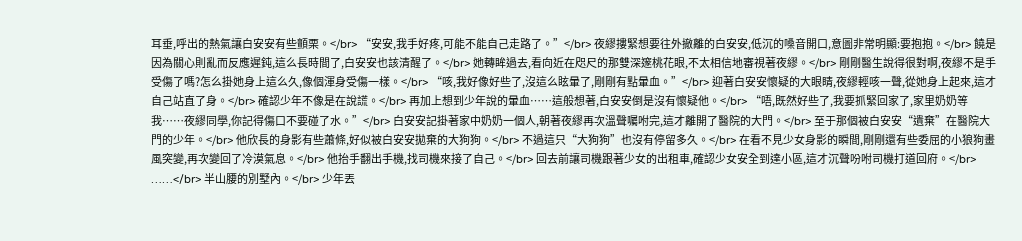耳垂,呼出的熱氣讓白安安有些顫栗。</br> “安安,我手好疼,可能不能自己走路了。”</br> 夜繆摟緊想要往外撤離的白安安,低沉的嗓音開口,意圖非常明顯:要抱抱。</br> 饒是因為關心則亂而反應遲鈍,這么長時間了,白安安也該清醒了。</br> 她轉眸過去,看向近在咫尺的那雙深邃桃花眼,不太相信地審視著夜繆。</br> 剛剛醫生說得很對啊,夜繆不是手受傷了嗎?怎么掛她身上這么久,像個渾身受傷一樣。</br> “咳,我好像好些了,沒這么眩暈了,剛剛有點暈血。”</br> 迎著白安安懷疑的大眼睛,夜繆輕咳一聲,從她身上起來,這才自己站直了身。</br> 確認少年不像是在說謊。</br> 再加上想到少年說的暈血……這般想著,白安安倒是沒有懷疑他。</br> “唔,既然好些了,我要抓緊回家了,家里奶奶等我……夜繆同學,你記得傷口不要碰了水。”</br> 白安安記掛著家中奶奶一個人,朝著夜繆再次溫聲囑咐完,這才離開了醫院的大門。</br> 至于那個被白安安“遺棄”在醫院大門的少年。</br> 他欣長的身影有些蕭條,好似被白安安拋棄的大狗狗。</br> 不過這只“大狗狗”也沒有停留多久。</br> 在看不見少女身影的瞬間,剛剛還有些委屈的小狼狗畫風突變,再次變回了冷漠氣息。</br> 他抬手翻出手機,找司機來接了自己。</br> 回去前讓司機跟著少女的出租車,確認少女安全到達小區,這才沉聲吩咐司機打道回府。</br> ……</br> 半山腰的別墅內。</br> 少年丟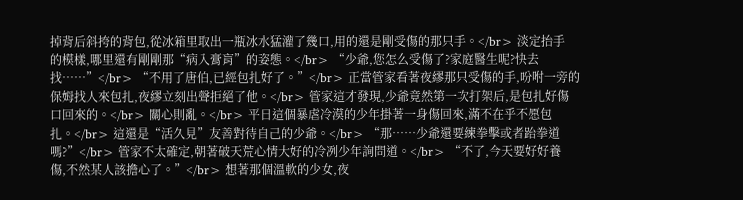掉背后斜挎的背包,從冰箱里取出一瓶冰水猛灌了幾口,用的還是剛受傷的那只手。</br> 淡定抬手的模樣,哪里還有剛剛那“病入膏肓”的姿態。</br> “少爺,您怎么受傷了?家庭醫生呢?快去找……”</br> “不用了唐伯,已經包扎好了。”</br> 正當管家看著夜繆那只受傷的手,吩咐一旁的保姆找人來包扎,夜繆立刻出聲拒絕了他。</br> 管家這才發現,少爺竟然第一次打架后,是包扎好傷口回來的。</br> 關心則亂。</br> 平日這個暴虐冷漠的少年掛著一身傷回來,滿不在乎不愿包扎。</br> 這還是“活久見”友善對待自己的少爺。</br> “那……少爺還要練拳擊或者跆拳道嗎?”</br> 管家不太確定,朝著破天荒心情大好的冷冽少年詢問道。</br> “不了,今天要好好養傷,不然某人該擔心了。”</br> 想著那個溫軟的少女,夜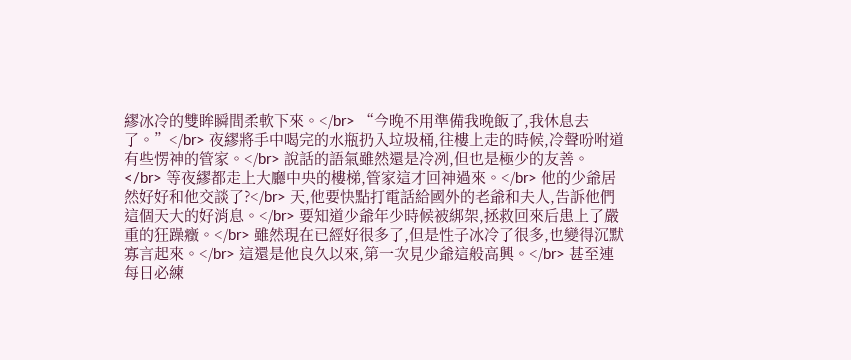繆冰冷的雙眸瞬間柔軟下來。</br> “今晚不用準備我晚飯了,我休息去了。”</br> 夜繆將手中喝完的水瓶扔入垃圾桶,往樓上走的時候,冷聲吩咐道有些愣神的管家。</br> 說話的語氣雖然還是冷冽,但也是極少的友善。</br> 等夜繆都走上大廳中央的樓梯,管家這才回神過來。</br> 他的少爺居然好好和他交談了?</br> 天,他要快點打電話給國外的老爺和夫人,告訴他們這個天大的好消息。</br> 要知道少爺年少時候被綁架,拯救回來后患上了嚴重的狂躁癥。</br> 雖然現在已經好很多了,但是性子冰冷了很多,也變得沉默寡言起來。</br> 這還是他良久以來,第一次見少爺這般高興。</br> 甚至連每日必練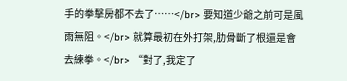手的拳擊房都不去了……</br> 要知道少爺之前可是風雨無阻。</br> 就算最初在外打架,肋骨斷了根還是會去練拳。</br> “對了,我定了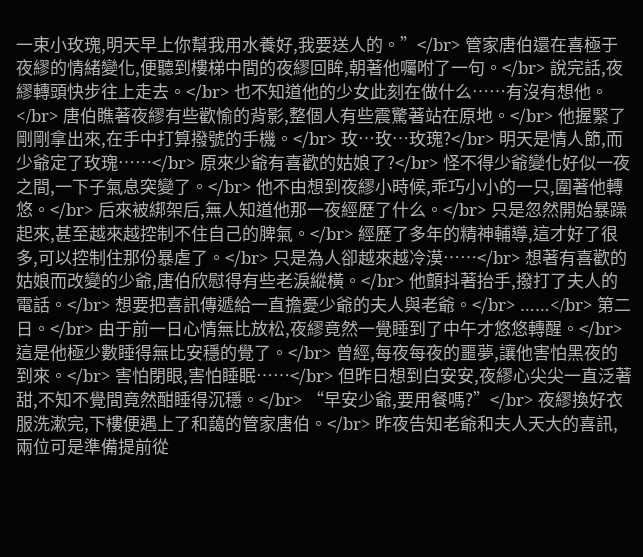一束小玫瑰,明天早上你幫我用水養好,我要送人的。”</br> 管家唐伯還在喜極于夜繆的情緒變化,便聽到樓梯中間的夜繆回眸,朝著他囑咐了一句。</br> 說完話,夜繆轉頭快步往上走去。</br> 也不知道他的少女此刻在做什么……有沒有想他。</br> 唐伯瞧著夜繆有些歡愉的背影,整個人有些震驚著站在原地。</br> 他握緊了剛剛拿出來,在手中打算撥號的手機。</br> 玫…玫…玫瑰?</br> 明天是情人節,而少爺定了玫瑰……</br> 原來少爺有喜歡的姑娘了?</br> 怪不得少爺變化好似一夜之間,一下子氣息突變了。</br> 他不由想到夜繆小時候,乖巧小小的一只,圍著他轉悠。</br> 后來被綁架后,無人知道他那一夜經歷了什么。</br> 只是忽然開始暴躁起來,甚至越來越控制不住自己的脾氣。</br> 經歷了多年的精神輔導,這才好了很多,可以控制住那份暴虐了。</br> 只是為人卻越來越冷漠……</br> 想著有喜歡的姑娘而改變的少爺,唐伯欣慰得有些老淚縱橫。</br> 他顫抖著抬手,撥打了夫人的電話。</br> 想要把喜訊傳遞給一直擔憂少爺的夫人與老爺。</br> ……</br> 第二日。</br> 由于前一日心情無比放松,夜繆竟然一覺睡到了中午才悠悠轉醒。</br> 這是他極少數睡得無比安穩的覺了。</br> 曾經,每夜每夜的噩夢,讓他害怕黑夜的到來。</br> 害怕閉眼,害怕睡眠……</br> 但昨日想到白安安,夜繆心尖尖一直泛著甜,不知不覺間竟然酣睡得沉穩。</br> “早安少爺,要用餐嗎?”</br> 夜繆換好衣服洗漱完,下樓便遇上了和藹的管家唐伯。</br> 昨夜告知老爺和夫人天大的喜訊,兩位可是準備提前從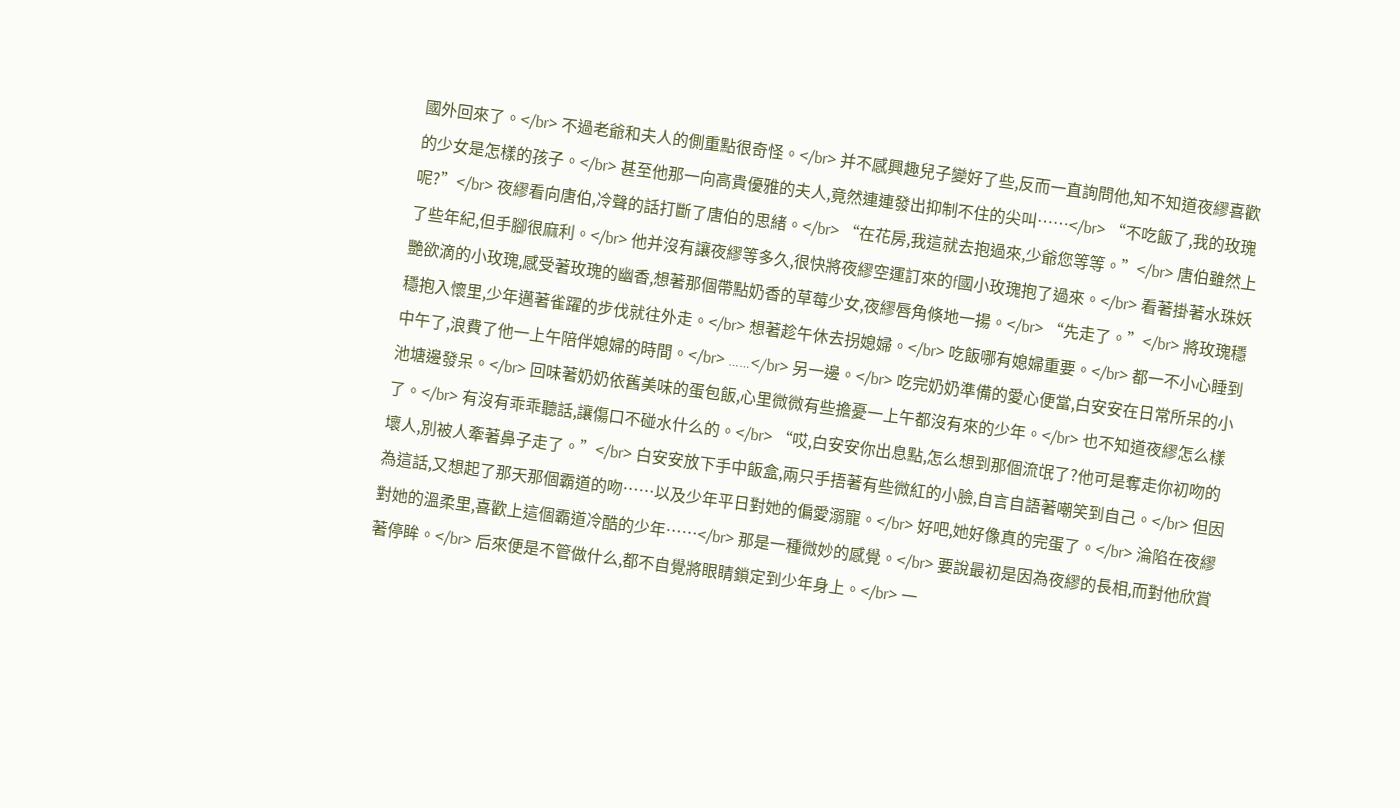國外回來了。</br> 不過老爺和夫人的側重點很奇怪。</br> 并不感興趣兒子變好了些,反而一直詢問他,知不知道夜繆喜歡的少女是怎樣的孩子。</br> 甚至他那一向高貴優雅的夫人,竟然連連發出抑制不住的尖叫……</br> “不吃飯了,我的玫瑰呢?”</br> 夜繆看向唐伯,冷聲的話打斷了唐伯的思緒。</br> “在花房,我這就去抱過來,少爺您等等。”</br> 唐伯雖然上了些年紀,但手腳很麻利。</br> 他并沒有讓夜繆等多久,很快將夜繆空運訂來的f國小玫瑰抱了過來。</br> 看著掛著水珠妖艷欲滴的小玫瑰,感受著玫瑰的幽香,想著那個帶點奶香的草莓少女,夜繆唇角倏地一揚。</br> “先走了。”</br> 將玫瑰穩穩抱入懷里,少年邁著雀躍的步伐就往外走。</br> 想著趁午休去拐媳婦。</br> 吃飯哪有媳婦重要。</br> 都一不小心睡到中午了,浪費了他一上午陪伴媳婦的時間。</br> ……</br> 另一邊。</br> 吃完奶奶準備的愛心便當,白安安在日常所呆的小池塘邊發呆。</br> 回味著奶奶依舊美味的蛋包飯,心里微微有些擔憂一上午都沒有來的少年。</br> 也不知道夜繆怎么樣了。</br> 有沒有乖乖聽話,讓傷口不碰水什么的。</br> “哎,白安安你出息點,怎么想到那個流氓了?他可是奪走你初吻的壞人,別被人牽著鼻子走了。”</br> 白安安放下手中飯盒,兩只手捂著有些微紅的小臉,自言自語著嘲笑到自己。</br> 但因為這話,又想起了那天那個霸道的吻……以及少年平日對她的偏愛溺寵。</br> 好吧,她好像真的完蛋了。</br> 淪陷在夜繆對她的溫柔里,喜歡上這個霸道冷酷的少年……</br> 那是一種微妙的感覺。</br> 要說最初是因為夜繆的長相,而對他欣賞著停眸。</br> 后來便是不管做什么,都不自覺將眼睛鎖定到少年身上。</br> 一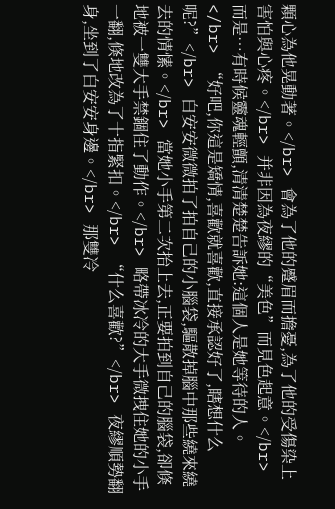顆心為他晃動著。</br> 會為了他的蹙眉而擔憂,為了他的受傷染上害怕與心疼。</br> 并非因為夜繆的“美色”而見色起意。</br> 而是…有時候靈魂輕顫,清清楚楚告訴她:這個人是她等待的人。</br> “好吧,你這是矯情,喜歡就喜歡,直接承認好了,瞎想什么呢?”</br> 白安安微微拍了拍自己的小腦袋,驅散掉腦中那些繞來繞去的情愫。</br> 當她小手第二次抬上去,正要拍到自己的腦袋,卻倏地被一雙大手禁錮住了動作。</br> 略帶冰冷的大手微拽住她的小手一翻,倏地改為了十指緊扣。</br> “什么喜歡?”</br> 夜繆順勢翻身,坐到了白安安身邊。</br> 那雙冷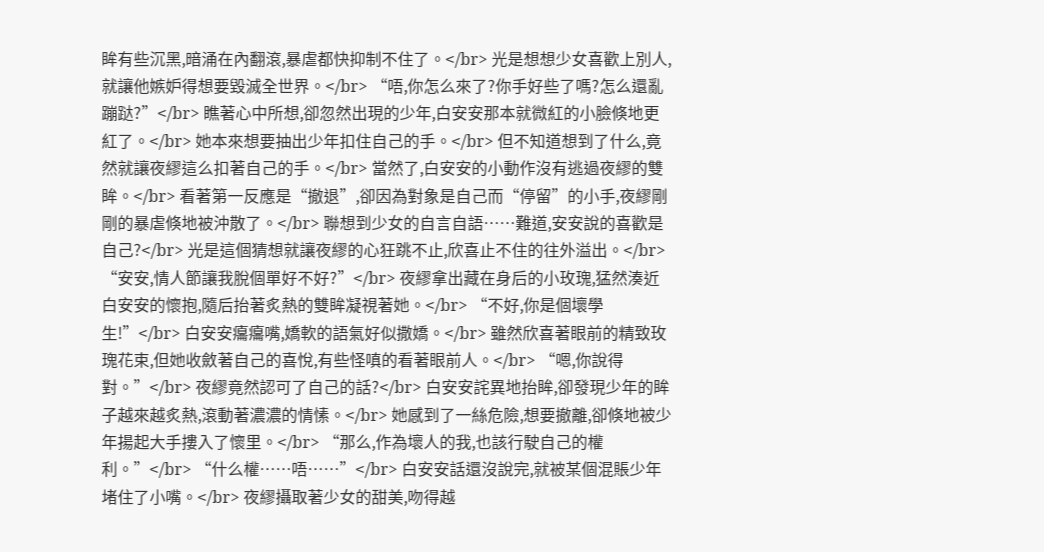眸有些沉黑,暗涌在內翻滾,暴虐都快抑制不住了。</br> 光是想想少女喜歡上別人,就讓他嫉妒得想要毀滅全世界。</br> “唔,你怎么來了?你手好些了嗎?怎么還亂蹦跶?”</br> 瞧著心中所想,卻忽然出現的少年,白安安那本就微紅的小臉倏地更紅了。</br> 她本來想要抽出少年扣住自己的手。</br> 但不知道想到了什么,竟然就讓夜繆這么扣著自己的手。</br> 當然了,白安安的小動作沒有逃過夜繆的雙眸。</br> 看著第一反應是“撤退”,卻因為對象是自己而“停留”的小手,夜繆剛剛的暴虐倏地被沖散了。</br> 聯想到少女的自言自語……難道,安安說的喜歡是自己?</br> 光是這個猜想就讓夜繆的心狂跳不止,欣喜止不住的往外溢出。</br> “安安,情人節讓我脫個單好不好?”</br> 夜繆拿出藏在身后的小玫瑰,猛然湊近白安安的懷抱,隨后抬著炙熱的雙眸凝視著她。</br> “不好,你是個壞學生!”</br> 白安安癟癟嘴,嬌軟的語氣好似撒嬌。</br> 雖然欣喜著眼前的精致玫瑰花束,但她收斂著自己的喜悅,有些怪嗔的看著眼前人。</br> “嗯,你說得對。”</br> 夜繆竟然認可了自己的話?</br> 白安安詫異地抬眸,卻發現少年的眸子越來越炙熱,滾動著濃濃的情愫。</br> 她感到了一絲危險,想要撤離,卻倏地被少年揚起大手摟入了懷里。</br> “那么,作為壞人的我,也該行駛自己的權利。”</br> “什么權……唔……”</br> 白安安話還沒說完,就被某個混賬少年堵住了小嘴。</br> 夜繆攝取著少女的甜美,吻得越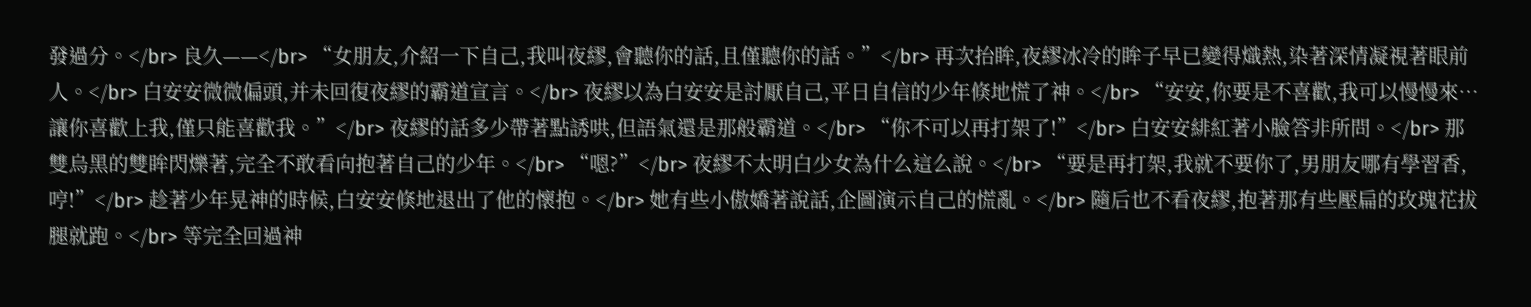發過分。</br> 良久——</br> “女朋友,介紹一下自己,我叫夜繆,會聽你的話,且僅聽你的話。”</br> 再次抬眸,夜繆冰冷的眸子早已變得熾熱,染著深情凝視著眼前人。</br> 白安安微微偏頭,并未回復夜繆的霸道宣言。</br> 夜繆以為白安安是討厭自己,平日自信的少年倏地慌了神。</br> “安安,你要是不喜歡,我可以慢慢來…讓你喜歡上我,僅只能喜歡我。”</br> 夜繆的話多少帶著點誘哄,但語氣還是那般霸道。</br> “你不可以再打架了!”</br> 白安安緋紅著小臉答非所問。</br> 那雙烏黑的雙眸閃爍著,完全不敢看向抱著自己的少年。</br> “嗯?”</br> 夜繆不太明白少女為什么這么說。</br> “要是再打架,我就不要你了,男朋友哪有學習香,哼!”</br> 趁著少年晃神的時候,白安安倏地退出了他的懷抱。</br> 她有些小傲嬌著說話,企圖演示自己的慌亂。</br> 隨后也不看夜繆,抱著那有些壓扁的玫瑰花拔腿就跑。</br> 等完全回過神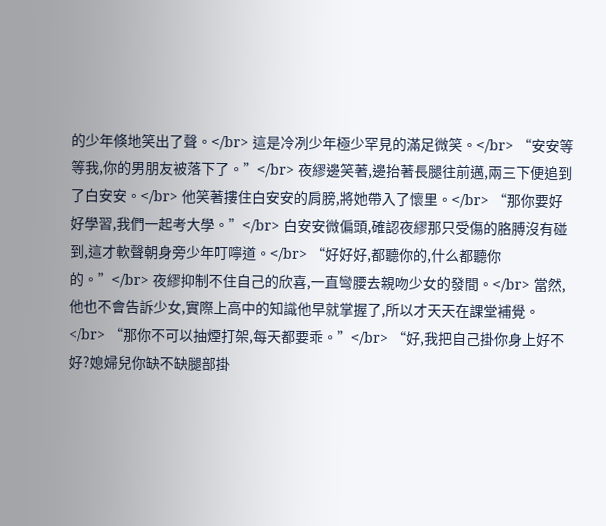的少年倏地笑出了聲。</br> 這是冷冽少年極少罕見的滿足微笑。</br> “安安等等我,你的男朋友被落下了。”</br> 夜繆邊笑著,邊抬著長腿往前邁,兩三下便追到了白安安。</br> 他笑著摟住白安安的肩膀,將她帶入了懷里。</br> “那你要好好學習,我們一起考大學。”</br> 白安安微偏頭,確認夜繆那只受傷的胳膊沒有碰到,這才軟聲朝身旁少年叮嚀道。</br> “好好好,都聽你的,什么都聽你的。”</br> 夜繆抑制不住自己的欣喜,一直彎腰去親吻少女的發間。</br> 當然,他也不會告訴少女,實際上高中的知識他早就掌握了,所以才天天在課堂補覺。</br> “那你不可以抽煙打架,每天都要乖。”</br> “好,我把自己掛你身上好不好?媳婦兒你缺不缺腿部掛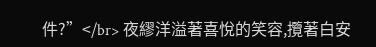件?”</br> 夜繆洋溢著喜悅的笑容,攬著白安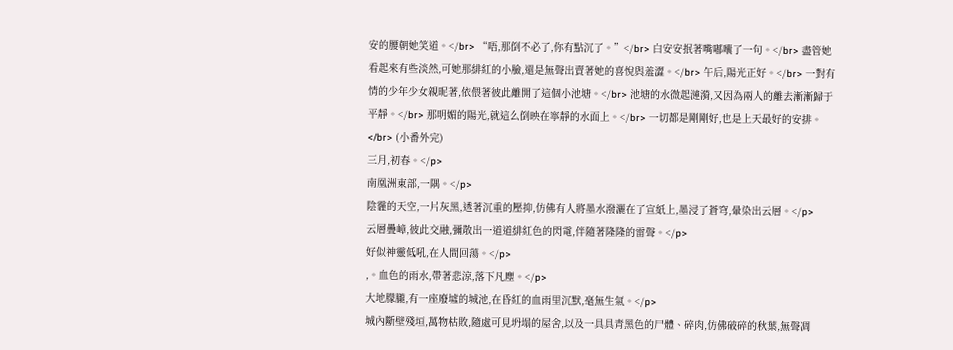安的腰朝她笑道。</br> “唔,那倒不必了,你有點沉了。”</br> 白安安抿著嘴嘟囔了一句。</br> 盡管她看起來有些淡然,可她那緋紅的小臉,還是無聲出賣著她的喜悅與羞澀。</br> 午后,陽光正好。</br> 一對有情的少年少女親昵著,依偎著彼此離開了這個小池塘。</br> 池塘的水微起漣漪,又因為兩人的離去漸漸歸于平靜。</br> 那明媚的陽光,就這么倒映在寧靜的水面上。</br> 一切都是剛剛好,也是上天最好的安排。</br> (小番外完)
三月,初春。</p>
南凰洲東部,一隅。</p>
陰霾的天空,一片灰黑,透著沉重的壓抑,仿佛有人將墨水潑灑在了宣紙上,墨浸了蒼穹,暈染出云層。</p>
云層疊嶂,彼此交融,彌散出一道道緋紅色的閃電,伴隨著隆隆的雷聲。</p>
好似神靈低吼,在人間回蕩。</p>
,。血色的雨水,帶著悲涼,落下凡塵。</p>
大地朦朧,有一座廢墟的城池,在昏紅的血雨里沉默,毫無生氣。</p>
城內斷壁殘垣,萬物枯敗,隨處可見坍塌的屋舍,以及一具具青黑色的尸體、碎肉,仿佛破碎的秋葉,無聲凋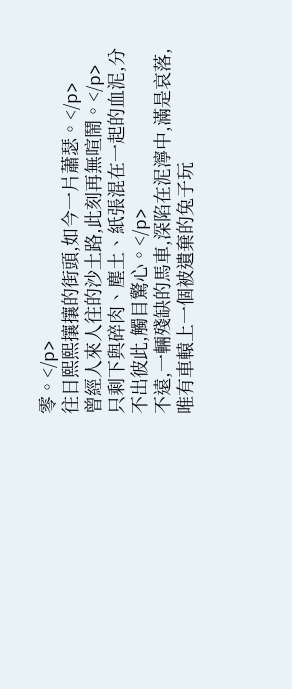零。</p>
往日熙熙攘攘的街頭,如今一片蕭瑟。</p>
曾經人來人往的沙土路,此刻再無喧鬧。</p>
只剩下與碎肉、塵土、紙張混在一起的血泥,分不出彼此,觸目驚心。</p>
不遠,一輛殘缺的馬車,深陷在泥濘中,滿是哀落,唯有車轅上一個被遺棄的兔子玩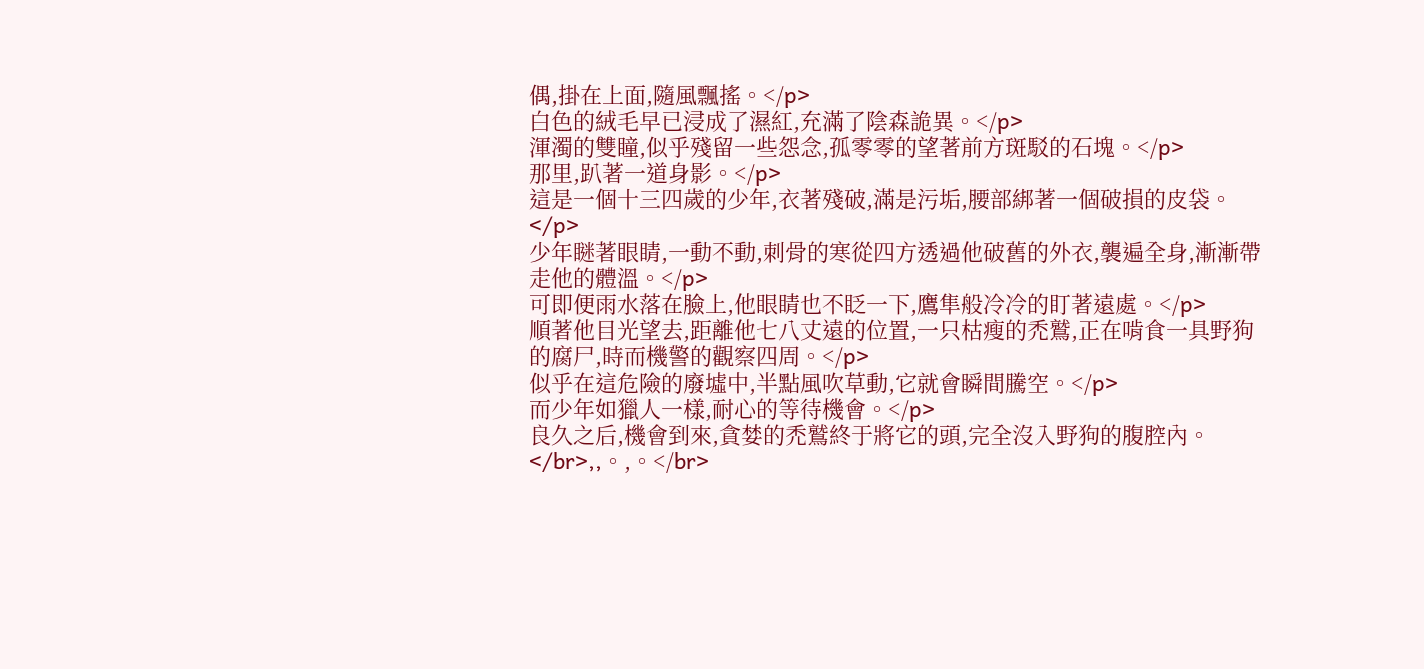偶,掛在上面,隨風飄搖。</p>
白色的絨毛早已浸成了濕紅,充滿了陰森詭異。</p>
渾濁的雙瞳,似乎殘留一些怨念,孤零零的望著前方斑駁的石塊。</p>
那里,趴著一道身影。</p>
這是一個十三四歲的少年,衣著殘破,滿是污垢,腰部綁著一個破損的皮袋。</p>
少年瞇著眼睛,一動不動,刺骨的寒從四方透過他破舊的外衣,襲遍全身,漸漸帶走他的體溫。</p>
可即便雨水落在臉上,他眼睛也不眨一下,鷹隼般冷冷的盯著遠處。</p>
順著他目光望去,距離他七八丈遠的位置,一只枯瘦的禿鷲,正在啃食一具野狗的腐尸,時而機警的觀察四周。</p>
似乎在這危險的廢墟中,半點風吹草動,它就會瞬間騰空。</p>
而少年如獵人一樣,耐心的等待機會。</p>
良久之后,機會到來,貪婪的禿鷲終于將它的頭,完全沒入野狗的腹腔內。</br>,,。,。</br>